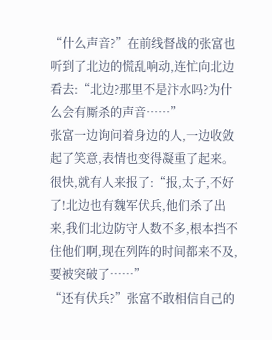“什么声音?”在前线督战的张富也听到了北边的慌乱响动,连忙向北边看去:“北边?那里不是汴水吗?为什么会有厮杀的声音……”
张富一边询问着身边的人,一边收敛起了笑意,表情也变得凝重了起来。
很快,就有人来报了:“报,太子,不好了!北边也有魏军伏兵,他们杀了出来,我们北边防守人数不多,根本挡不住他们啊,现在列阵的时间都来不及,要被突破了……”
“还有伏兵?”张富不敢相信自己的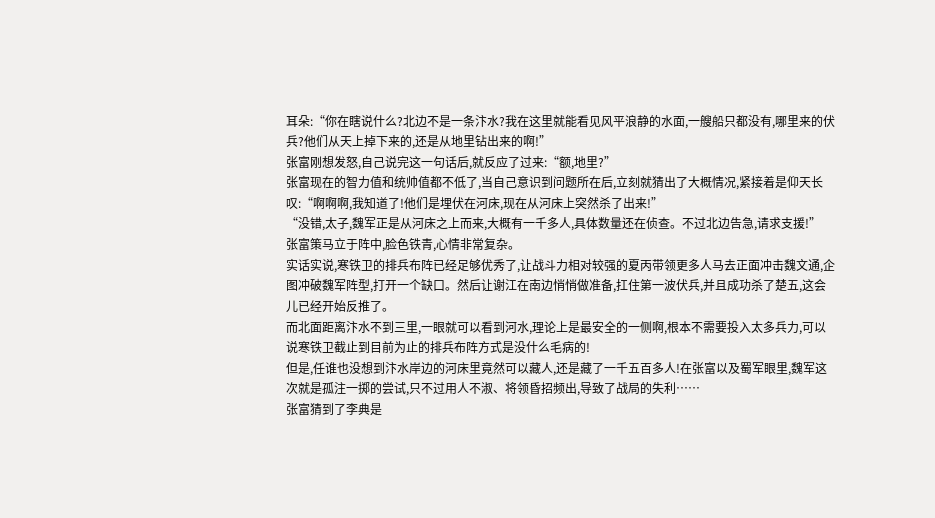耳朵:“你在瞎说什么?北边不是一条汴水?我在这里就能看见风平浪静的水面,一艘船只都没有,哪里来的伏兵?他们从天上掉下来的,还是从地里钻出来的啊!”
张富刚想发怒,自己说完这一句话后,就反应了过来:“额,地里?”
张富现在的智力值和统帅值都不低了,当自己意识到问题所在后,立刻就猜出了大概情况,紧接着是仰天长叹:“啊啊啊,我知道了!他们是埋伏在河床,现在从河床上突然杀了出来!”
“没错,太子,魏军正是从河床之上而来,大概有一千多人,具体数量还在侦查。不过北边告急,请求支援!”
张富策马立于阵中,脸色铁青,心情非常复杂。
实话实说,寒铁卫的排兵布阵已经足够优秀了,让战斗力相对较强的夏丙带领更多人马去正面冲击魏文通,企图冲破魏军阵型,打开一个缺口。然后让谢江在南边悄悄做准备,扛住第一波伏兵,并且成功杀了楚五,这会儿已经开始反推了。
而北面距离汴水不到三里,一眼就可以看到河水,理论上是最安全的一侧啊,根本不需要投入太多兵力,可以说寒铁卫截止到目前为止的排兵布阵方式是没什么毛病的!
但是,任谁也没想到汴水岸边的河床里竟然可以藏人,还是藏了一千五百多人!在张富以及蜀军眼里,魏军这次就是孤注一掷的尝试,只不过用人不淑、将领昏招频出,导致了战局的失利……
张富猜到了李典是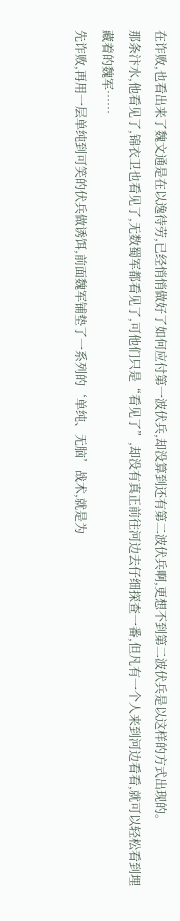在诈败,也看出来了魏文通是在以逸待劳,已经悄悄做好了如何应付第一波伏兵,却没算到还有第二波伏兵啊,更想不到第二波伏兵是以这样的方式出现的。
那条汴水,他看见了,锦衣卫也看见了,无数蜀军都看见了,可他们只是“看见了”,却没有真正前往河边去仔细探查一番,但凡有一个人来到河边看看,就可以轻松看到埋藏着的魏军……
先诈败,再用一层单纯到可笑的伏兵做诱饵,前面魏军铺垫了一系列的‘单纯、无脑’战术,就是为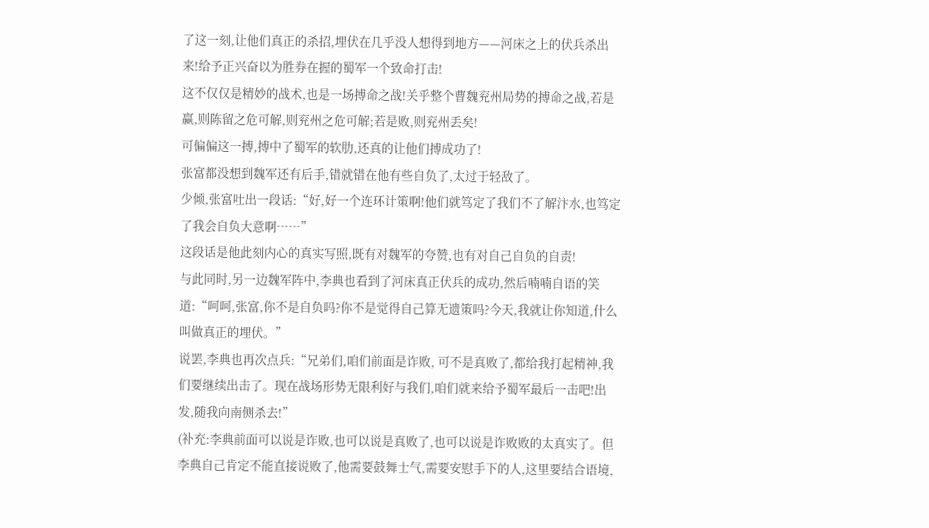了这一刻,让他们真正的杀招,埋伏在几乎没人想得到地方——河床之上的伏兵杀出来!给予正兴奋以为胜券在握的蜀军一个致命打击!
这不仅仅是精妙的战术,也是一场搏命之战!关乎整个曹魏兖州局势的搏命之战,若是赢,则陈留之危可解,则兖州之危可解;若是败,则兖州丢矣!
可偏偏这一搏,搏中了蜀军的软肋,还真的让他们搏成功了!
张富都没想到魏军还有后手,错就错在他有些自负了,太过于轻敌了。
少倾,张富吐出一段话:“好,好一个连环计策啊!他们就笃定了我们不了解汴水,也笃定了我会自负大意啊……”
这段话是他此刻内心的真实写照,既有对魏军的夸赞,也有对自己自负的自责!
与此同时,另一边魏军阵中,李典也看到了河床真正伏兵的成功,然后喃喃自语的笑道:“呵呵,张富,你不是自负吗?你不是觉得自己算无遗策吗?今天,我就让你知道,什么叫做真正的埋伏。”
说罢,李典也再次点兵:“兄弟们,咱们前面是诈败, 可不是真败了,都给我打起精神,我们要继续出击了。现在战场形势无限利好与我们,咱们就来给予蜀军最后一击吧!出发,随我向南侧杀去!”
(补充:李典前面可以说是诈败,也可以说是真败了,也可以说是诈败败的太真实了。但李典自己肯定不能直接说败了,他需要鼓舞士气,需要安慰手下的人,这里要结合语境,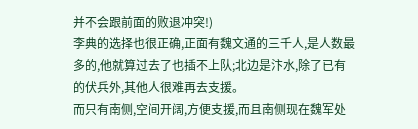并不会跟前面的败退冲突!)
李典的选择也很正确,正面有魏文通的三千人,是人数最多的,他就算过去了也插不上队;北边是汴水,除了已有的伏兵外,其他人很难再去支援。
而只有南侧,空间开阔,方便支援,而且南侧现在魏军处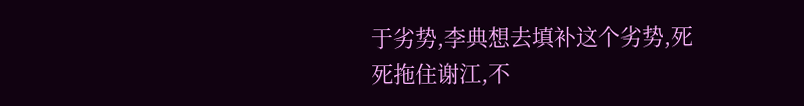于劣势,李典想去填补这个劣势,死死拖住谢江,不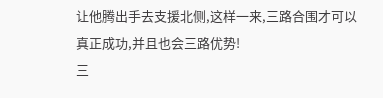让他腾出手去支援北侧,这样一来,三路合围才可以真正成功,并且也会三路优势!
三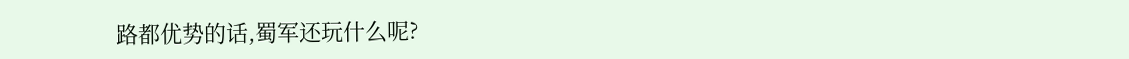路都优势的话,蜀军还玩什么呢?